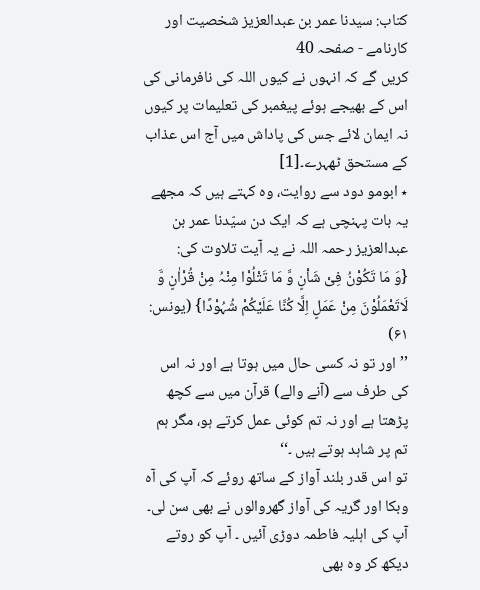کتاب: سیدنا عمر بن عبدالعزیز شخصیت اور کارنامے - صفحہ 40
کریں گے کہ انہوں نے کیوں اللہ کی نافرمانی کی اس کے بھیجے ہوئے پیغمبر کی تعلیمات پر کیوں نہ ایمان لائے جس کی پاداش میں آج اس عذاب کے مستحق ٹھہرے۔[1]
٭ ابومو دود سے روایت، وہ کہتے ہیں کہ مجھے یہ بات پہنچی ہے کہ ایک دن سیّدنا عمر بن عبدالعزیز رحمہ اللہ نے یہ آیت تلاوت کی:
{وَ مَا تَکُوْنُ فِیْ شَاْنٍ وَّ مَا تَتْلُوْا مِنْہُ مِنْ قُرْاٰنٍ وَّ لَاتَعْمَلُوْنَ مِنْ عَمَلٍ اِلَّا کُنَّا عَلَیْکُمْ شُہُوْدًا} (یونس: ۶۱)
’’اور تو نہ کسی حال میں ہوتا ہے اور نہ اس کی طرف سے (آنے والے) قرآن میں سے کچھ پڑھتا ہے اور نہ تم کوئی عمل کرتے ہو، مگر ہم تم پر شاہد ہوتے ہیں ۔‘‘
تو اس قدر بلند آواز کے ساتھ روئے کہ آپ کی آہ وبکا اور گریہ کی آواز گھروالوں نے بھی سن لی۔ آپ کی اہلیہ فاطمہ دوڑی آئیں ۔ آپ کو روتے دیکھ کر وہ بھی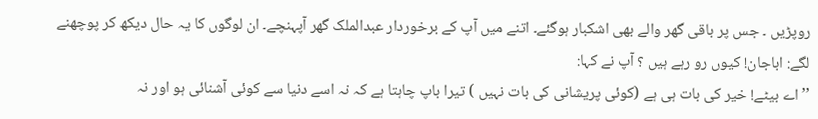روپڑیں ۔ جس پر باقی گھر والے بھی اشکبار ہوگئے۔ اتنے میں آپ کے برخوردار عبدالملک گھر آپہنچے۔ ان لوگوں کا یہ حال دیکھ کر پوچھنے لگے: اباجان! کیوں رو رہے ہیں ؟ آپ نے کہا:
’’اے بیٹے! خیر کی بات ہی ہے (کوئی پریشانی کی بات نہیں ) تیرا باپ چاہتا ہے کہ نہ اسے دنیا سے کوئی آشنائی ہو اور نہ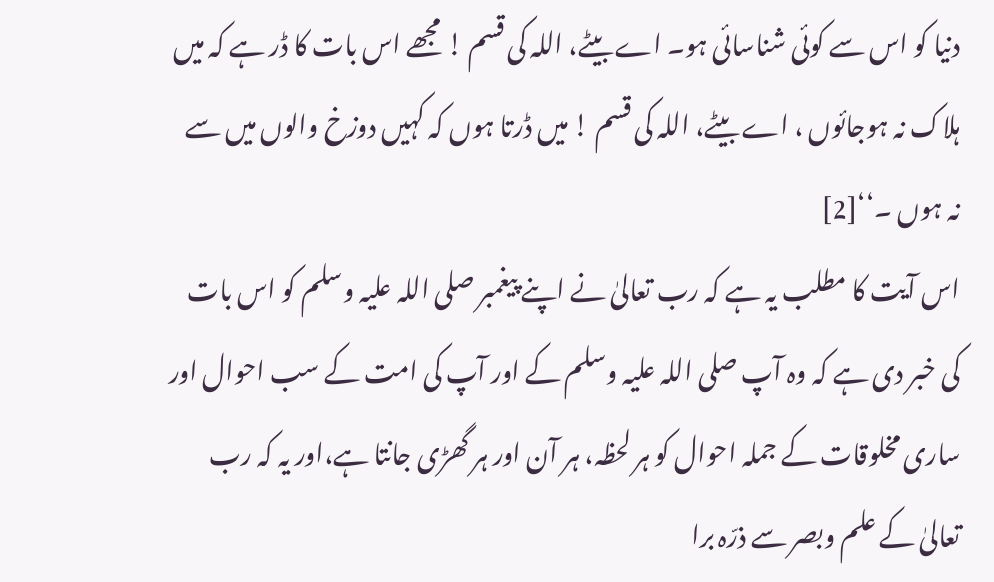دنیا کو اس سے کوئی شناسائی ہو۔ اے بیٹے، اللہ کی قسم ! مجھے اس بات کا ڈر ہے کہ میں ہلاک نہ ہوجائوں ، اے بیٹے، اللہ کی قسم ! میں ڈرتا ہوں کہ کہیں دوزخ والوں میں سے نہ ہوں ۔‘‘[2]
اس آیت کا مطلب یہ ہے کہ رب تعالیٰ نے اپنے پیغمبر صلی اللہ علیہ وسلم کو اس بات کی خبر دی ہے کہ وہ آپ صلی اللہ علیہ وسلم کے اور آپ کی امت کے سب احوال اور ساری مخلوقات کے جملہ احوال کو ہر لحظہ، ہر آن اور ہر گھڑی جانتا ہے،اور یہ کہ رب تعالیٰ کے علم وبصر سے ذرّہ برا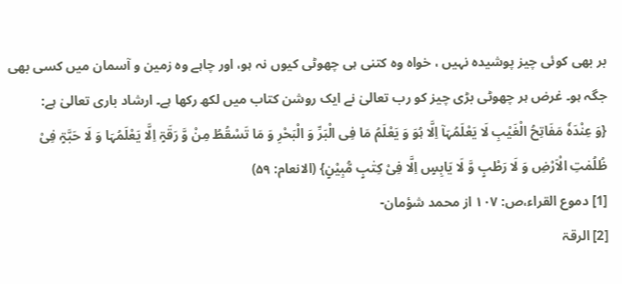بر بھی کوئی چیز پوشیدہ نہیں ، خواہ وہ کتنی ہی چھوٹی کیوں نہ ہو، اور چاہے وہ زمین و آسمان میں کسی بھی جگہ ہو۔ غرض ہر چھوٹی بڑی چیز کو رب تعالیٰ نے ایک روشن کتاب میں لکھ رکھا ہے۔ ارشاد باری تعالیٰ ہے:
{وَ عِنْدَہٗ مَفَاتِحُ الْغَیْبِ لَا یَعْلَمُہَآ اِلَّا ہُوَ وَ یَعْلَمُ مَا فِی الْبَرِّ وَ الْبَحْرِ وَ مَا تَسْقُطُ مِنْ وَّ رَقَۃٍ اِلَّا یَعْلَمُہَا وَ لَا حَبَّۃٍ فِیْ ظُلُمٰتِ الْاَرْضِ وَ لَا رَطْبٍ وَّ لَا یَابِسٍ اِلَّا فِیْ کِتٰبٍ مُّبِیْنٍ} (الانعام: ۵۹)
[1] دموع القراء،ص: ۱۰۷ از محمد شؤمان-
[2] الرقۃ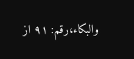والبکاء،رقم: ۹۱ از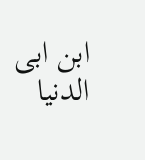ابن ابی الدنیا